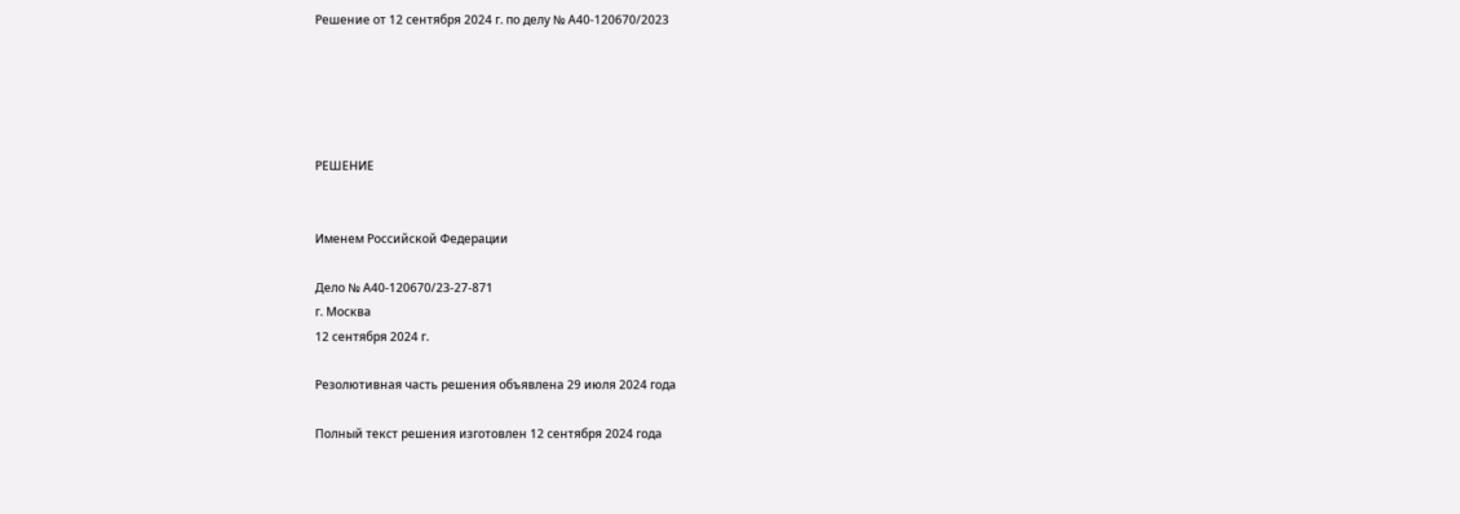Решение от 12 сентября 2024 г. по делу № А40-120670/2023





РЕШЕНИЕ


Именем Российской Федерации

Дело № А40-120670/23-27-871
г. Москва
12 сентября 2024 г.

Резолютивная часть решения объявлена 29 июля 2024 года

Полный текст решения изготовлен 12 сентября 2024 года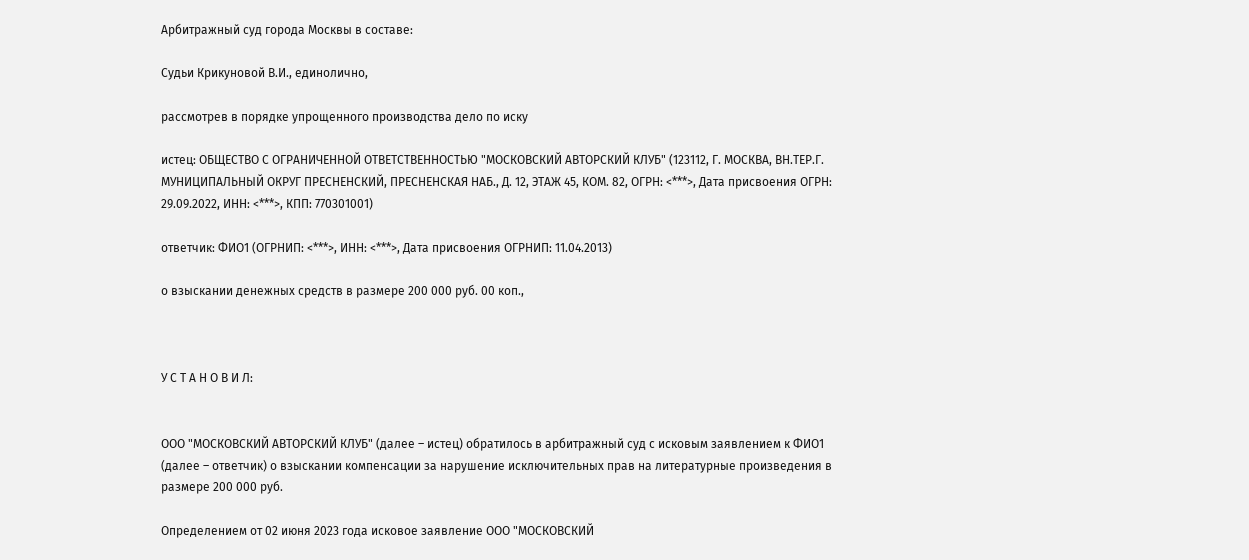Арбитражный суд города Москвы в составе:

Судьи Крикуновой В.И., единолично,

рассмотрев в порядке упрощенного производства дело по иску

истец: ОБЩЕСТВО С ОГРАНИЧЕННОЙ ОТВЕТСТВЕННОСТЬЮ "МОСКОВСКИЙ АВТОРСКИЙ КЛУБ" (123112, Г. МОСКВА, ВН.ТЕР.Г. МУНИЦИПАЛЬНЫЙ ОКРУГ ПРЕСНЕНСКИЙ, ПРЕСНЕНСКАЯ НАБ., Д. 12, ЭТАЖ 45, КОМ. 82, ОГРН: <***>, Дата присвоения ОГРН: 29.09.2022, ИНН: <***>, КПП: 770301001)

ответчик: ФИО1 (ОГРНИП: <***>, ИНН: <***>, Дата присвоения ОГРНИП: 11.04.2013)

о взыскании денежных средств в размере 200 000 руб. 00 коп.,



У С Т А Н О В И Л:


ООО "МОСКОВСКИЙ АВТОРСКИЙ КЛУБ" (далее – истец) обратилось в арбитражный суд с исковым заявлением к ФИО1 (далее – ответчик) о взыскании компенсации за нарушение исключительных прав на литературные произведения в размере 200 000 руб.

Определением от 02 июня 2023 года исковое заявление ООО "МОСКОВСКИЙ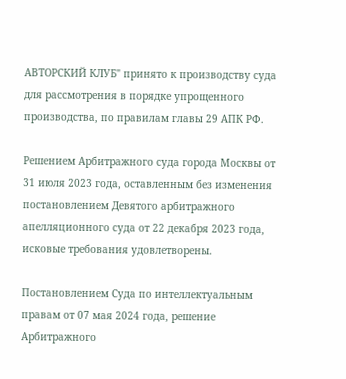АВТОРСКИЙ КЛУБ" принято к производству суда для рассмотрения в порядке упрощенного производства, по правилам главы 29 АПК РФ.

Решением Арбитражного суда города Москвы от 31 июля 2023 года, оставленным без изменения постановлением Девятого арбитражного апелляционного суда от 22 декабря 2023 года, исковые требования удовлетворены.

Постановлением Суда по интеллектуальным правам от 07 мая 2024 года, решение Арбитражного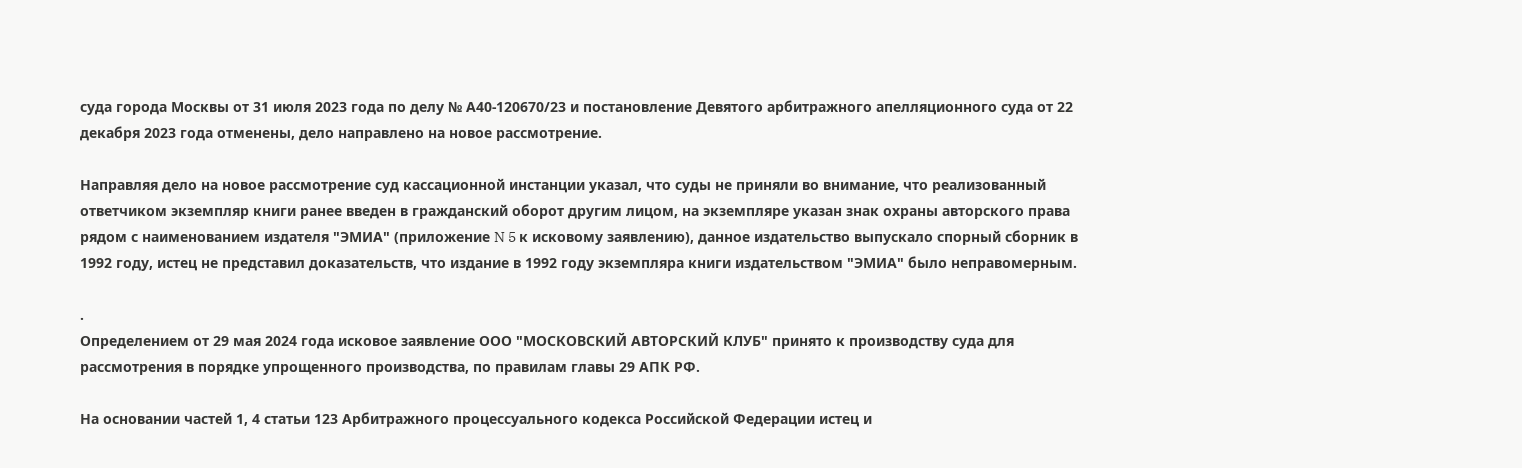суда города Москвы от 31 июля 2023 года по делу № А40-120670/23 и постановление Девятого арбитражного апелляционного суда от 22 декабря 2023 года отменены, дело направлено на новое рассмотрение.

Направляя дело на новое рассмотрение суд кассационной инстанции указал, что суды не приняли во внимание, что реализованный ответчиком экземпляр книги ранее введен в гражданский оборот другим лицом, на экземпляре указан знак охраны авторского права рядом с наименованием издателя "ЭМИА" (приложение N 5 к исковому заявлению), данное издательство выпускало спорный сборник в 1992 году, истец не представил доказательств, что издание в 1992 году экземпляра книги издательством "ЭМИА" было неправомерным.

.
Определением от 29 мая 2024 года исковое заявление ООО "МОСКОВСКИЙ АВТОРСКИЙ КЛУБ" принято к производству суда для рассмотрения в порядке упрощенного производства, по правилам главы 29 АПК РФ.

На основании частей 1, 4 статьи 123 Арбитражного процессуального кодекса Российской Федерации истец и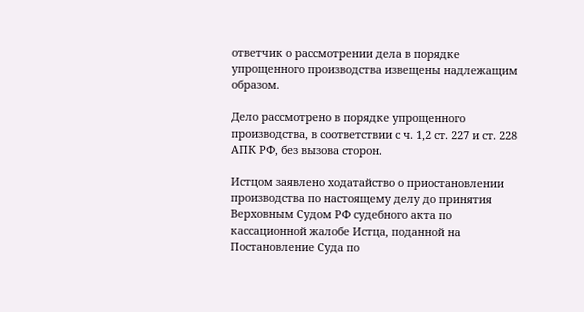ответчик о рассмотрении дела в порядке упрощенного производства извещены надлежащим образом.

Дело рассмотрено в порядке упрощенного производства, в соответствии с ч. 1,2 ст. 227 и ст. 228 АПК РФ, без вызова сторон.

Истцом заявлено ходатайство о приостановлении производства по настоящему делу до принятия Верховным Судом РФ судебного акта по кассационной жалобе Истца, поданной на Постановление Суда по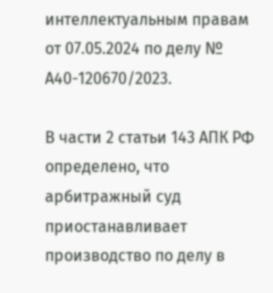интеллектуальным правам от 07.05.2024 по делу № А40-120670/2023.

В части 2 статьи 143 АПК РФ определено, что арбитражный суд приостанавливает производство по делу в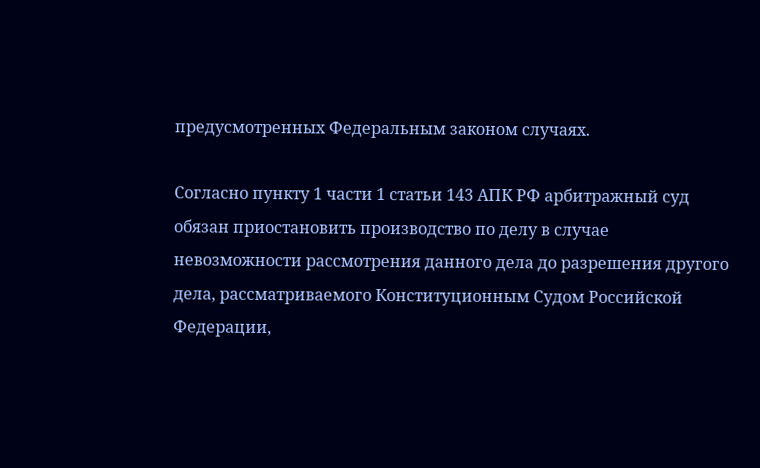предусмотренных Федеральным законом случаях.

Согласно пункту 1 части 1 статьи 143 АПК РФ арбитражный суд обязан приостановить производство по делу в случае невозможности рассмотрения данного дела до разрешения другого дела, рассматриваемого Конституционным Судом Российской Федерации,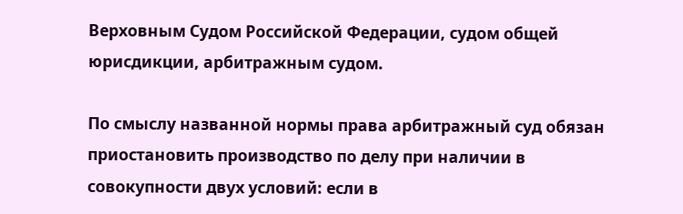Верховным Судом Российской Федерации, судом общей юрисдикции, арбитражным судом.

По смыслу названной нормы права арбитражный суд обязан приостановить производство по делу при наличии в совокупности двух условий: если в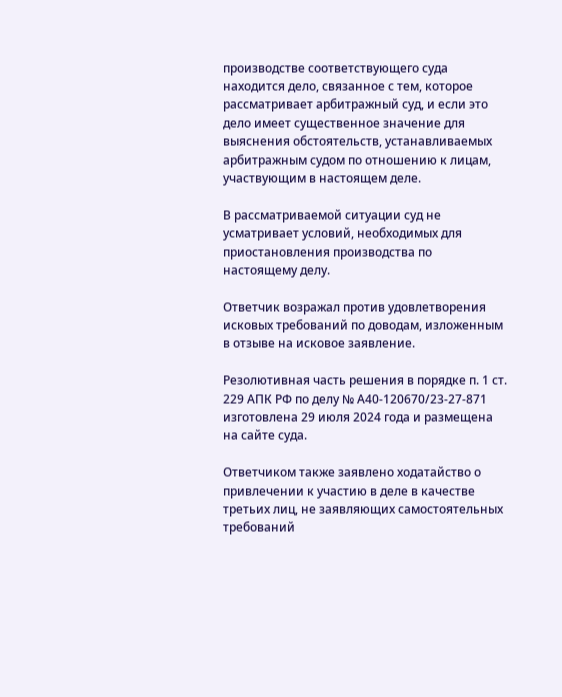производстве соответствующего суда находится дело, связанное с тем, которое рассматривает арбитражный суд, и если это дело имеет существенное значение для выяснения обстоятельств, устанавливаемых арбитражным судом по отношению к лицам, участвующим в настоящем деле.

В рассматриваемой ситуации суд не усматривает условий, необходимых для приостановления производства по настоящему делу.

Ответчик возражал против удовлетворения исковых требований по доводам, изложенным в отзыве на исковое заявление.

Резолютивная часть решения в порядке п. 1 ст. 229 АПК РФ по делу № А40-120670/23-27-871 изготовлена 29 июля 2024 года и размещена на сайте суда.

Ответчиком также заявлено ходатайство о привлечении к участию в деле в качестве третьих лиц, не заявляющих самостоятельных требований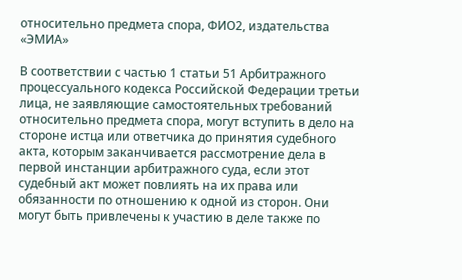относительно предмета спора, ФИО2, издательства «ЭМИА»

В соответствии с частью 1 статьи 51 Арбитражного процессуального кодекса Российской Федерации третьи лица, не заявляющие самостоятельных требований относительно предмета спора, могут вступить в дело на стороне истца или ответчика до принятия судебного акта, которым заканчивается рассмотрение дела в первой инстанции арбитражного суда, если этот судебный акт может повлиять на их права или обязанности по отношению к одной из сторон. Они могут быть привлечены к участию в деле также по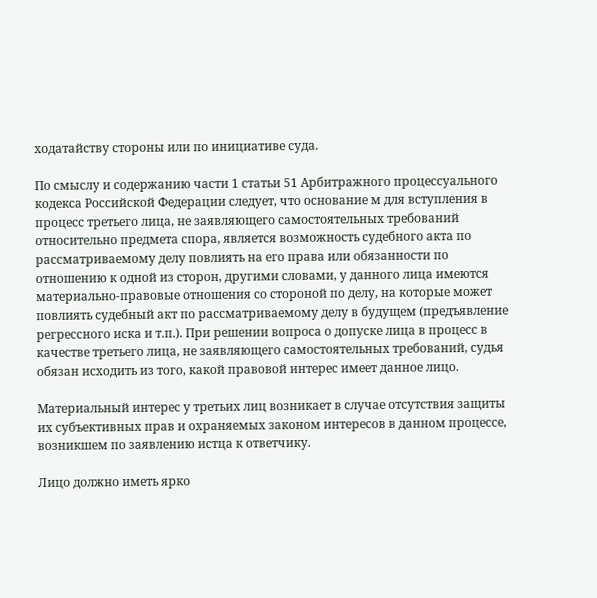ходатайству стороны или по инициативе суда.

По смыслу и содержанию части 1 статьи 51 Арбитражного процессуального кодекса Российской Федерации следует, что основание м для вступления в процесс третьего лица, не заявляющего самостоятельных требований относительно предмета спора, является возможность судебного акта по рассматриваемому делу повлиять на его права или обязанности по отношению к одной из сторон, другими словами, у данного лица имеются материально-правовые отношения со стороной по делу, на которые может повлиять судебный акт по рассматриваемому делу в будущем (предъявление регрессного иска и т.п.). При решении вопроса о допуске лица в процесс в качестве третьего лица, не заявляющего самостоятельных требований, судья обязан исходить из того, какой правовой интерес имеет данное лицо.

Материальный интерес у третьих лиц возникает в случае отсутствия защиты их субъективных прав и охраняемых законом интересов в данном процессе, возникшем по заявлению истца к ответчику.

Лицо должно иметь ярко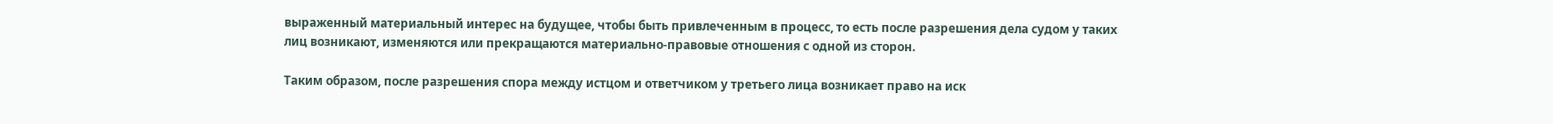выраженный материальный интерес на будущее, чтобы быть привлеченным в процесс, то есть после разрешения дела судом у таких лиц возникают, изменяются или прекращаются материально-правовые отношения с одной из сторон.

Таким образом, после разрешения спора между истцом и ответчиком у третьего лица возникает право на иск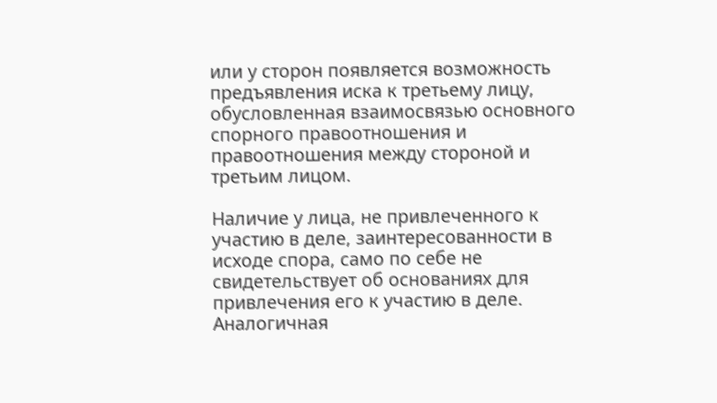или у сторон появляется возможность предъявления иска к третьему лицу, обусловленная взаимосвязью основного спорного правоотношения и правоотношения между стороной и третьим лицом.

Наличие у лица, не привлеченного к участию в деле, заинтересованности в исходе спора, само по себе не свидетельствует об основаниях для привлечения его к участию в деле. Аналогичная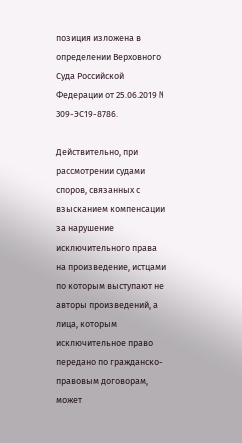позиция изложена в определении Верховного Суда Российской Федерации от 25.06.2019 N 309-ЭС19-8786.

Действительно, при рассмотрении судами споров, связанных с взысканием компенсации за нарушение исключительного права на произведение, истцами по которым выступают не авторы произведений, а лица, которым исключительное право передано по гражданско-правовым договорам, может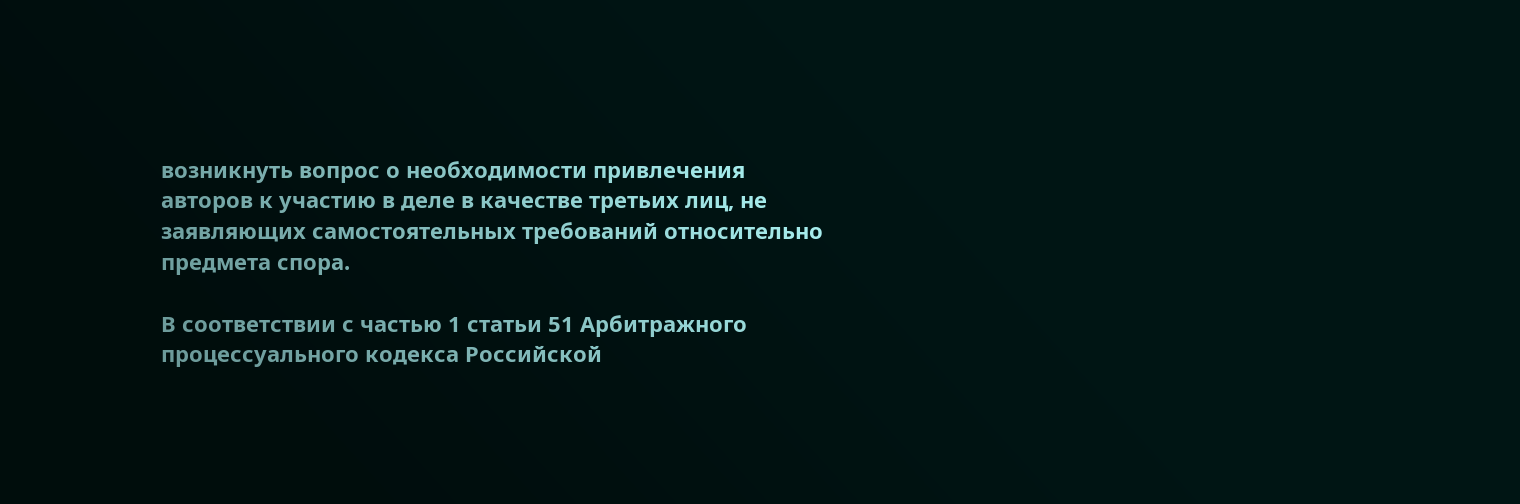возникнуть вопрос о необходимости привлечения авторов к участию в деле в качестве третьих лиц, не заявляющих самостоятельных требований относительно предмета спора.

В соответствии с частью 1 статьи 51 Арбитражного процессуального кодекса Российской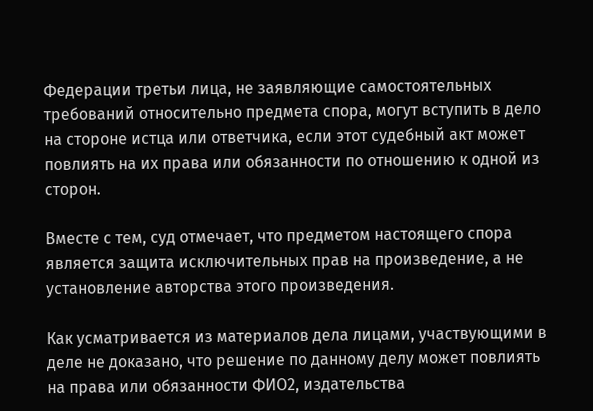Федерации третьи лица, не заявляющие самостоятельных требований относительно предмета спора, могут вступить в дело на стороне истца или ответчика, если этот судебный акт может повлиять на их права или обязанности по отношению к одной из сторон.

Вместе с тем, суд отмечает, что предметом настоящего спора является защита исключительных прав на произведение, а не установление авторства этого произведения.

Как усматривается из материалов дела лицами, участвующими в деле не доказано, что решение по данному делу может повлиять на права или обязанности ФИО2, издательства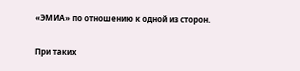«ЭМИА» по отношению к одной из сторон.

При таких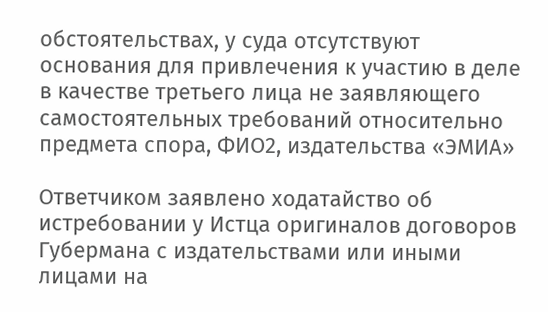обстоятельствах, у суда отсутствуют основания для привлечения к участию в деле в качестве третьего лица не заявляющего самостоятельных требований относительно предмета спора, ФИО2, издательства «ЭМИА»

Ответчиком заявлено ходатайство об истребовании у Истца оригиналов договоров Губермана с издательствами или иными лицами на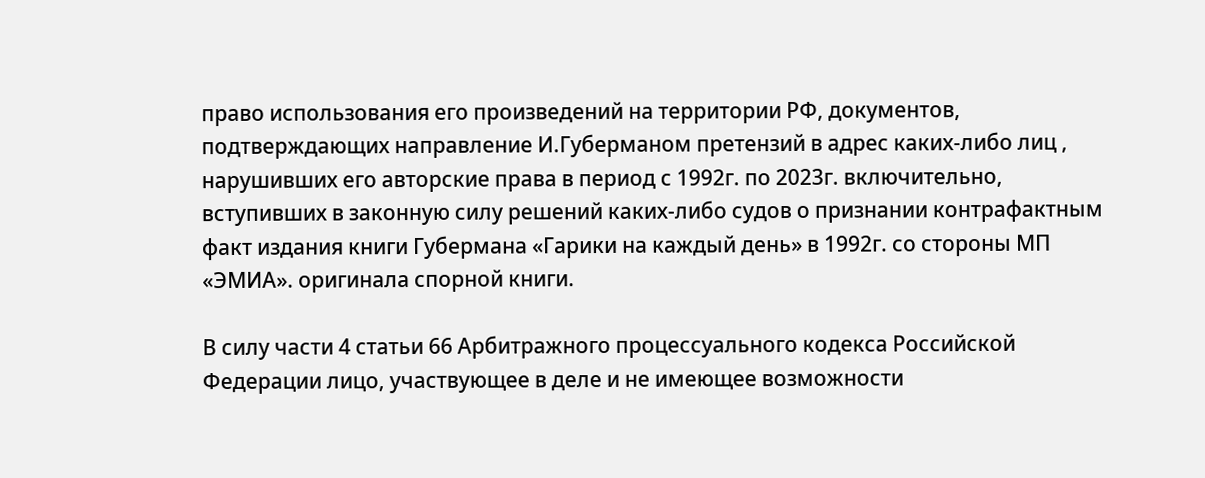право использования его произведений на территории РФ, документов, подтверждающих направление И.Губерманом претензий в адрес каких-либо лиц , нарушивших его авторские права в период с 1992г. по 2023г. включительно, вступивших в законную силу решений каких-либо судов о признании контрафактным факт издания книги Губермана «Гарики на каждый день» в 1992г. со стороны МП «ЭМИА». оригинала спорной книги.

В силу части 4 статьи 66 Арбитражного процессуального кодекса Российской Федерации лицо, участвующее в деле и не имеющее возможности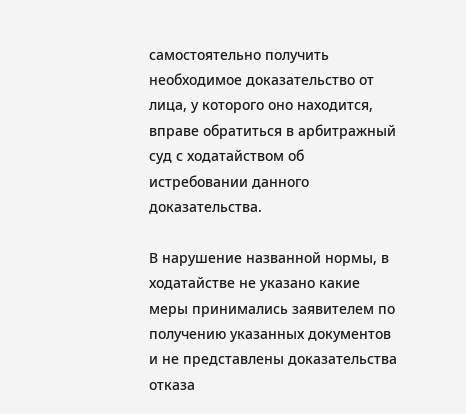самостоятельно получить необходимое доказательство от лица, у которого оно находится, вправе обратиться в арбитражный суд с ходатайством об истребовании данного доказательства.

В нарушение названной нормы, в ходатайстве не указано какие меры принимались заявителем по получению указанных документов и не представлены доказательства отказа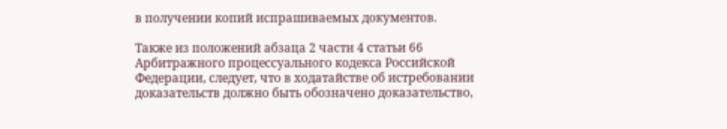в получении копий испрашиваемых документов.

Также из положений абзаца 2 части 4 статьи 66 Арбитражного процессуального кодекса Российской Федерации, следует, что в ходатайстве об истребовании доказательств должно быть обозначено доказательство,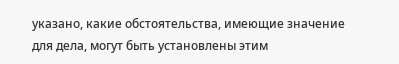указано, какие обстоятельства, имеющие значение для дела, могут быть установлены этим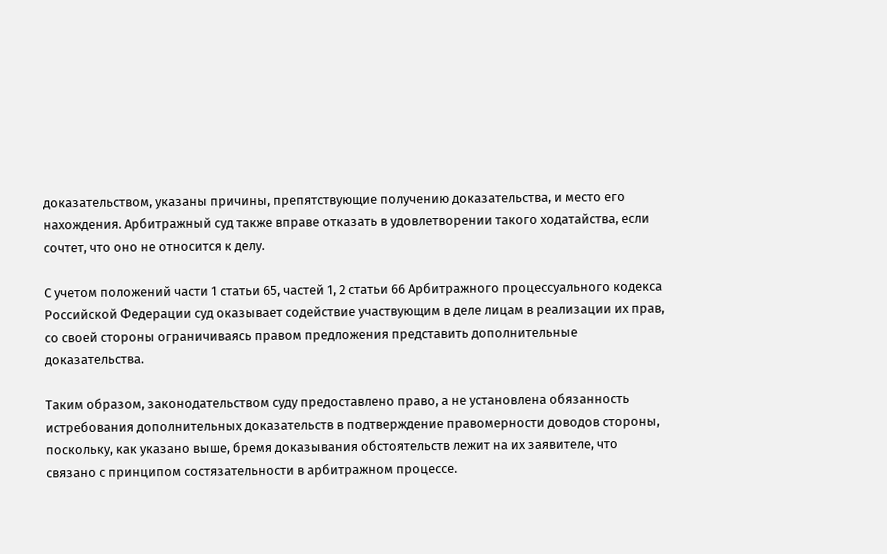доказательством, указаны причины, препятствующие получению доказательства, и место его нахождения. Арбитражный суд также вправе отказать в удовлетворении такого ходатайства, если сочтет, что оно не относится к делу.

С учетом положений части 1 статьи 65, частей 1, 2 статьи 66 Арбитражного процессуального кодекса Российской Федерации суд оказывает содействие участвующим в деле лицам в реализации их прав, со своей стороны ограничиваясь правом предложения представить дополнительные доказательства.

Таким образом, законодательством суду предоставлено право, а не установлена обязанность истребования дополнительных доказательств в подтверждение правомерности доводов стороны, поскольку, как указано выше, бремя доказывания обстоятельств лежит на их заявителе, что связано с принципом состязательности в арбитражном процессе.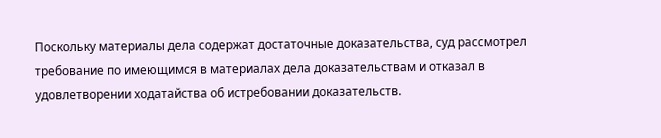Поскольку материалы дела содержат достаточные доказательства, суд рассмотрел требование по имеющимся в материалах дела доказательствам и отказал в удовлетворении ходатайства об истребовании доказательств.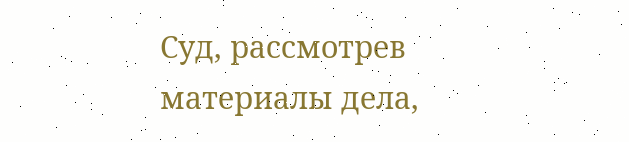Суд, рассмотрев материалы дела,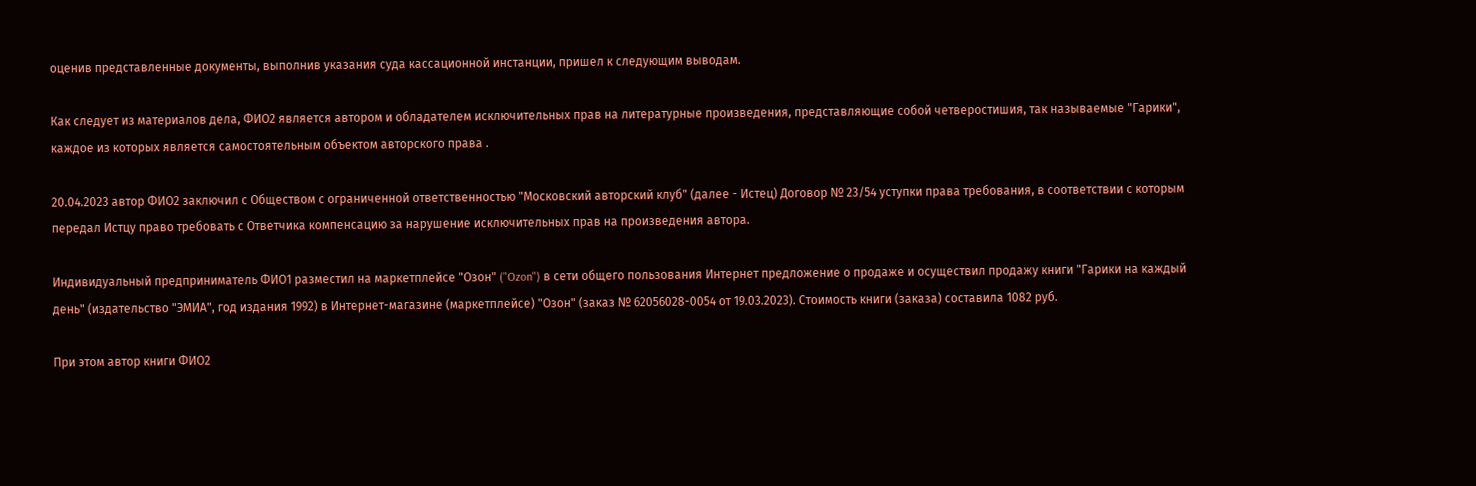оценив представленные документы, выполнив указания суда кассационной инстанции, пришел к следующим выводам.

Как следует из материалов дела, ФИО2 является автором и обладателем исключительных прав на литературные произведения, представляющие собой четверостишия, так называемые "Гарики", каждое из которых является самостоятельным объектом авторского права .

20.04.2023 автор ФИО2 заключил с Обществом с ограниченной ответственностью "Московский авторский клуб" (далее - Истец) Договор № 23/54 уступки права требования, в соответствии с которым передал Истцу право требовать с Ответчика компенсацию за нарушение исключительных прав на произведения автора.

Индивидуальный предприниматель ФИО1 разместил на маркетплейсе "Озон" ("Ozon") в сети общего пользования Интернет предложение о продаже и осуществил продажу книги "Гарики на каждый день" (издательство "ЭМИА", год издания 1992) в Интернет-магазине (маркетплейсе) "Озон" (заказ № 62056028-0054 от 19.03.2023). Стоимость книги (заказа) составила 1082 руб.

При этом автор книги ФИО2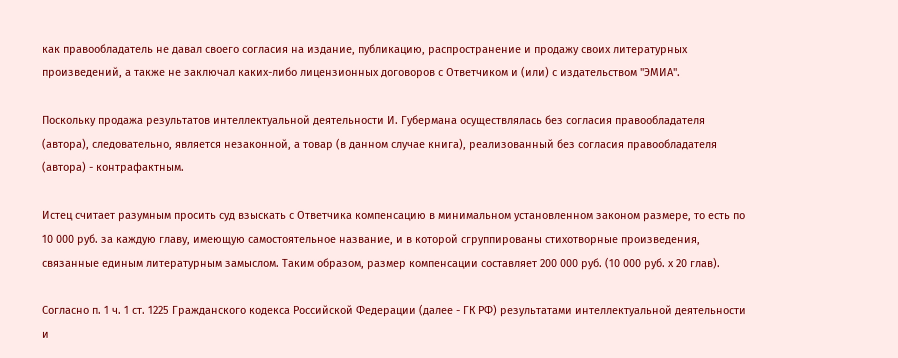как правообладатель не давал своего согласия на издание, публикацию, распространение и продажу своих литературных произведений, а также не заключал каких-либо лицензионных договоров с Ответчиком и (или) с издательством "ЭМИА".

Поскольку продажа результатов интеллектуальной деятельности И. Губермана осуществлялась без согласия правообладателя (автора), следовательно, является незаконной, а товар (в данном случае книга), реализованный без согласия правообладателя (автора) - контрафактным.

Истец считает разумным просить суд взыскать с Ответчика компенсацию в минимальном установленном законом размере, то есть по 10 000 руб. за каждую главу, имеющую самостоятельное название, и в которой сгруппированы стихотворные произведения, связанные единым литературным замыслом. Таким образом, размер компенсации составляет 200 000 руб. (10 000 руб. х 20 глав).

Согласно п. 1 ч. 1 ст. 1225 Гражданского кодекса Российской Федерации (далее - ГК РФ) результатами интеллектуальной деятельности и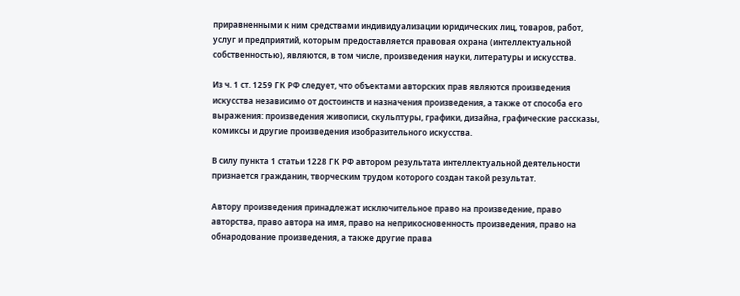приравненными к ним средствами индивидуализации юридических лиц, товаров, работ, услуг и предприятий, которым предоставляется правовая охрана (интеллектуальной собственностью), являются, в том числе, произведения науки, литературы и искусства.

Из ч. 1 ст. 1259 ГК РФ следует, что объектами авторских прав являются произведения искусства независимо от достоинств и назначения произведения, а также от способа его выражения: произведения живописи, скульптуры, графики, дизайна, графические рассказы, комиксы и другие произведения изобразительного искусства.

В силу пункта 1 статьи 1228 ГК РФ автором результата интеллектуальной деятельности признается гражданин, творческим трудом которого создан такой результат.

Автору произведения принадлежат исключительное право на произведение, право авторства, право автора на имя, право на неприкосновенность произведения, право на обнародование произведения, а также другие права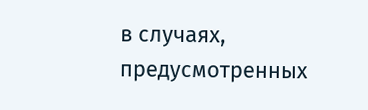в случаях, предусмотренных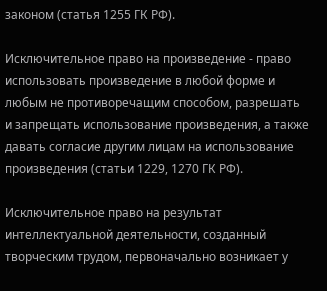законом (статья 1255 ГК РФ).

Исключительное право на произведение - право использовать произведение в любой форме и любым не противоречащим способом, разрешать и запрещать использование произведения, а также давать согласие другим лицам на использование произведения (статьи 1229, 1270 ГК РФ).

Исключительное право на результат интеллектуальной деятельности, созданный творческим трудом, первоначально возникает у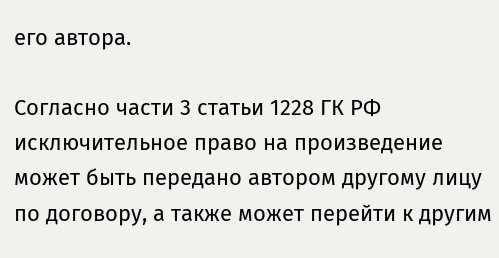его автора.

Согласно части 3 статьи 1228 ГК РФ исключительное право на произведение может быть передано автором другому лицу по договору, а также может перейти к другим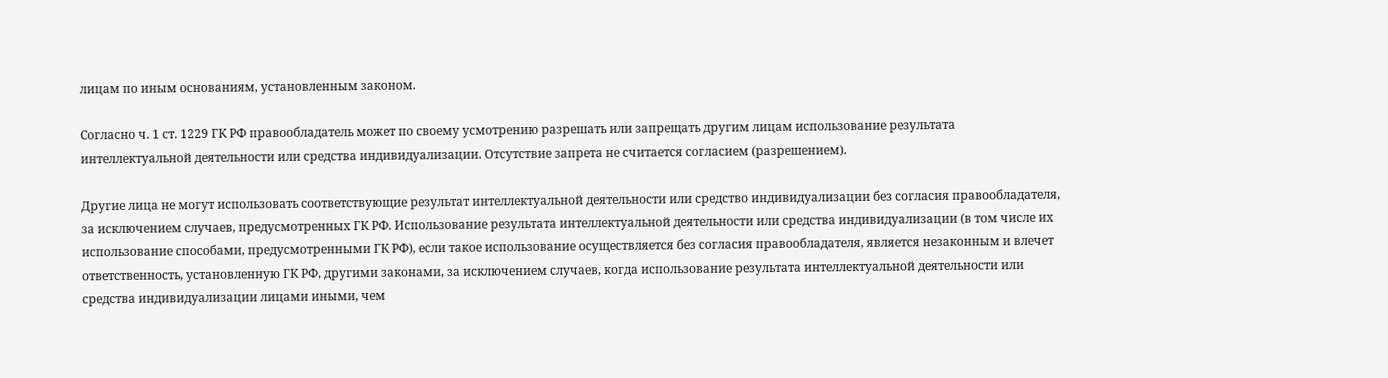лицам по иным основаниям, установленным законом.

Согласно ч. 1 ст. 1229 ГК РФ правообладатель может по своему усмотрению разрешать или запрещать другим лицам использование результата интеллектуальной деятельности или средства индивидуализации. Отсутствие запрета не считается согласием (разрешением).

Другие лица не могут использовать соответствующие результат интеллектуальной деятельности или средство индивидуализации без согласия правообладателя, за исключением случаев, предусмотренных ГК РФ. Использование результата интеллектуальной деятельности или средства индивидуализации (в том числе их использование способами, предусмотренными ГК РФ), если такое использование осуществляется без согласия правообладателя, является незаконным и влечет ответственность, установленную ГК РФ, другими законами, за исключением случаев, когда использование результата интеллектуальной деятельности или средства индивидуализации лицами иными, чем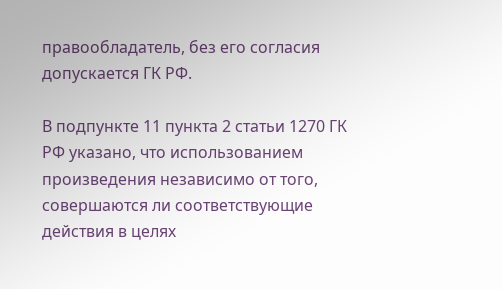правообладатель, без его согласия допускается ГК РФ.

В подпункте 11 пункта 2 статьи 1270 ГК РФ указано, что использованием произведения независимо от того, совершаются ли соответствующие действия в целях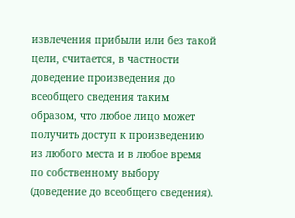извлечения прибыли или без такой цели, считается, в частности доведение произведения до всеобщего сведения таким образом, что любое лицо может получить доступ к произведению из любого места и в любое время по собственному выбору (доведение до всеобщего сведения).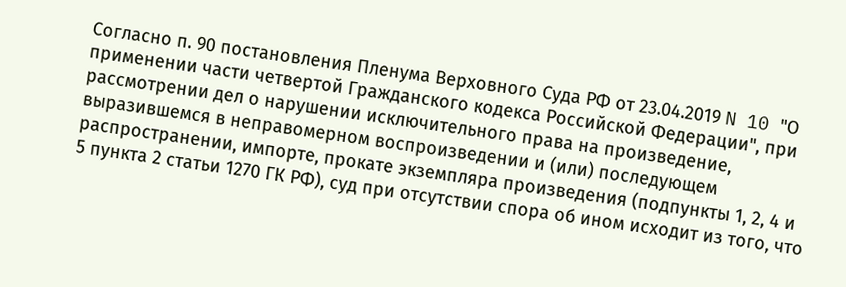Согласно п. 90 постановления Пленума Верховного Суда РФ от 23.04.2019 N 10 "О применении части четвертой Гражданского кодекса Российской Федерации", при рассмотрении дел о нарушении исключительного права на произведение, выразившемся в неправомерном воспроизведении и (или) последующем распространении, импорте, прокате экземпляра произведения (подпункты 1, 2, 4 и 5 пункта 2 статьи 1270 ГК РФ), суд при отсутствии спора об ином исходит из того, что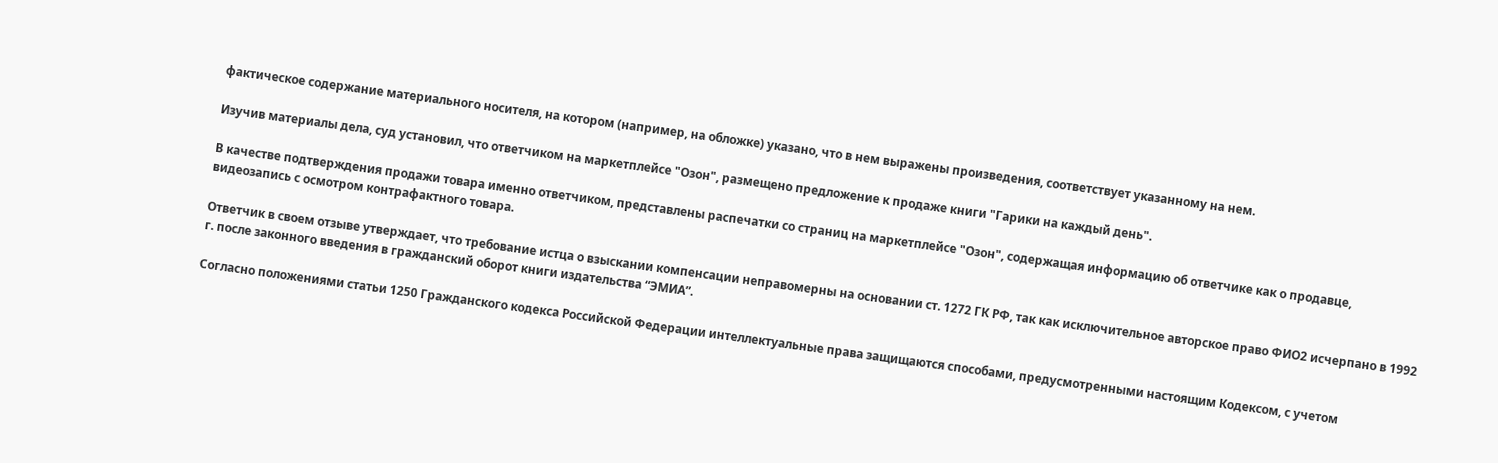фактическое содержание материального носителя, на котором (например, на обложке) указано, что в нем выражены произведения, соответствует указанному на нем.

Изучив материалы дела, суд установил, что ответчиком на маркетплейсе "Озон", размещено предложение к продаже книги "Гарики на каждый день".

В качестве подтверждения продажи товара именно ответчиком, представлены распечатки со страниц на маркетплейсе "Озон", содержащая информацию об ответчике как о продавце, видеозапись с осмотром контрафактного товара.

Ответчик в своем отзыве утверждает, что требование истца о взыскании компенсации неправомерны на основании ст. 1272 ГК РФ, так как исключительное авторское право ФИО2 исчерпано в 1992 г. после законного введения в гражданский оборот книги издательства “ЭМИА”.

Согласно положениями статьи 1250 Гражданского кодекса Российской Федерации интеллектуальные права защищаются способами, предусмотренными настоящим Кодексом, с учетом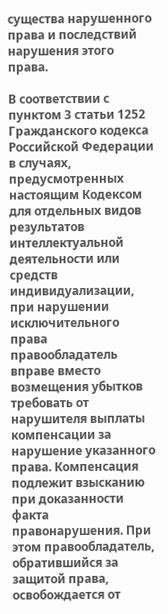существа нарушенного права и последствий нарушения этого права.

В соответствии с пунктом 3 статьи 1252 Гражданского кодекса Российской Федерации в случаях, предусмотренных настоящим Кодексом для отдельных видов результатов интеллектуальной деятельности или средств индивидуализации, при нарушении исключительного права правообладатель вправе вместо возмещения убытков требовать от нарушителя выплаты компенсации за нарушение указанного права. Компенсация подлежит взысканию при доказанности факта правонарушения. При этом правообладатель, обратившийся за защитой права, освобождается от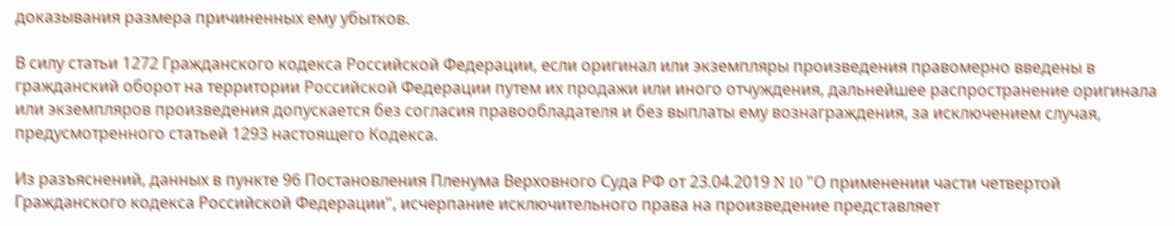доказывания размера причиненных ему убытков.

В силу статьи 1272 Гражданского кодекса Российской Федерации, если оригинал или экземпляры произведения правомерно введены в гражданский оборот на территории Российской Федерации путем их продажи или иного отчуждения, дальнейшее распространение оригинала или экземпляров произведения допускается без согласия правообладателя и без выплаты ему вознаграждения, за исключением случая, предусмотренного статьей 1293 настоящего Кодекса.

Из разъяснений, данных в пункте 96 Постановления Пленума Верховного Суда РФ от 23.04.2019 N 10 "О применении части четвертой Гражданского кодекса Российской Федерации", исчерпание исключительного права на произведение представляет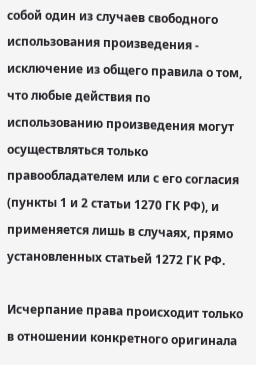собой один из случаев свободного использования произведения - исключение из общего правила о том, что любые действия по использованию произведения могут осуществляться только правообладателем или с его согласия (пункты 1 и 2 статьи 1270 ГК РФ), и применяется лишь в случаях, прямо установленных статьей 1272 ГК РФ.

Исчерпание права происходит только в отношении конкретного оригинала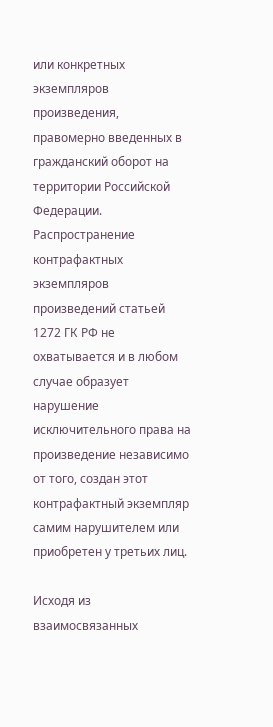или конкретных экземпляров произведения, правомерно введенных в гражданский оборот на территории Российской Федерации. Распространение контрафактных экземпляров произведений статьей 1272 ГК РФ не охватывается и в любом случае образует нарушение исключительного права на произведение независимо от того, создан этот контрафактный экземпляр самим нарушителем или приобретен у третьих лиц.

Исходя из взаимосвязанных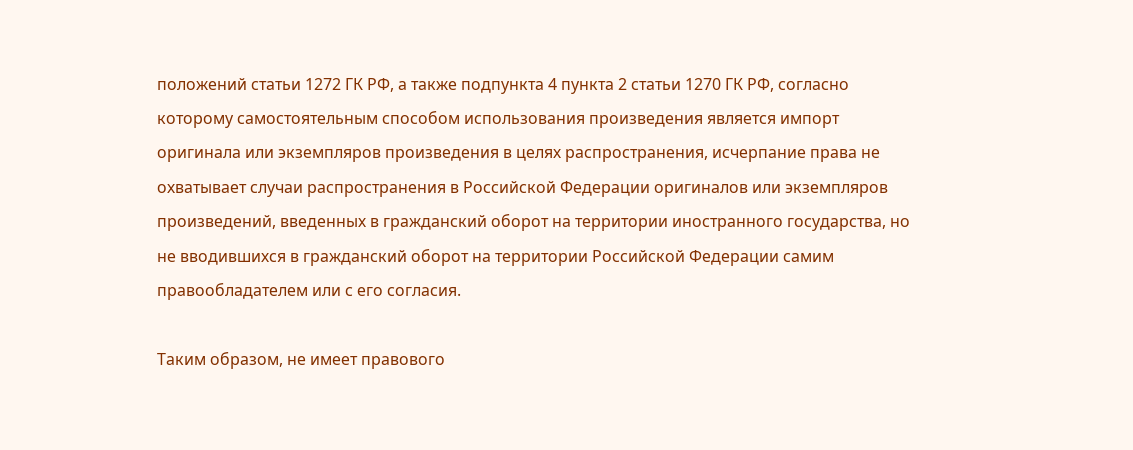положений статьи 1272 ГК РФ, а также подпункта 4 пункта 2 статьи 1270 ГК РФ, согласно которому самостоятельным способом использования произведения является импорт оригинала или экземпляров произведения в целях распространения, исчерпание права не охватывает случаи распространения в Российской Федерации оригиналов или экземпляров произведений, введенных в гражданский оборот на территории иностранного государства, но не вводившихся в гражданский оборот на территории Российской Федерации самим правообладателем или с его согласия.

Таким образом, не имеет правового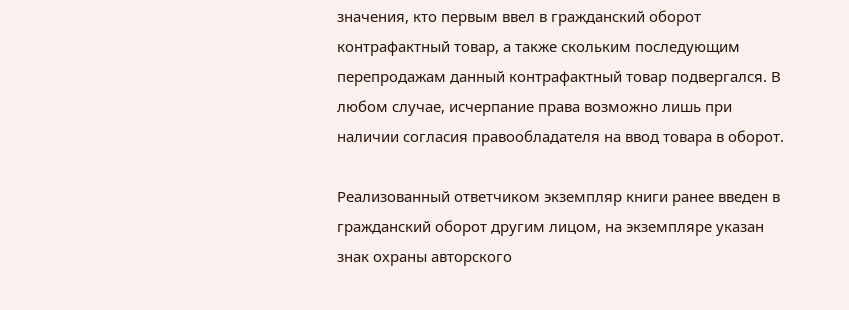значения, кто первым ввел в гражданский оборот контрафактный товар, а также скольким последующим перепродажам данный контрафактный товар подвергался. В любом случае, исчерпание права возможно лишь при наличии согласия правообладателя на ввод товара в оборот.

Реализованный ответчиком экземпляр книги ранее введен в гражданский оборот другим лицом, на экземпляре указан знак охраны авторского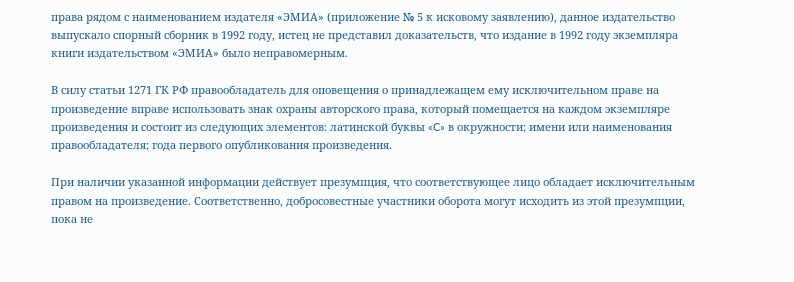права рядом с наименованием издателя «ЭМИА» (приложение № 5 к исковому заявлению), данное издательство выпускало спорный сборник в 1992 году, истец не представил доказательств, что издание в 1992 году экземпляра книги издательством «ЭМИА» было неправомерным.

В силу статьи 1271 ГК РФ правообладатель для оповещения о принадлежащем ему исключительном праве на произведение вправе использовать знак охраны авторского права, который помещается на каждом экземпляре произведения и состоит из следующих элементов: латинской буквы «C» в окружности; имени или наименования правообладателя; года первого опубликования произведения.

При наличии указанной информации действует презумпция, что соответствующее лицо обладает исключительным правом на произведение. Соответственно, добросовестные участники оборота могут исходить из этой презумпции, пока не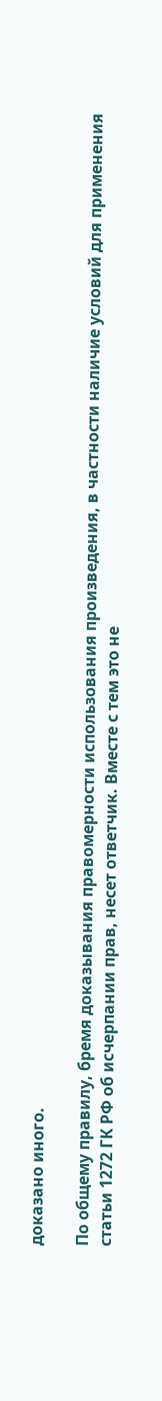доказано иного.

По общему правилу, бремя доказывания правомерности использования произведения, в частности наличие условий для применения статьи 1272 ГК РФ об исчерпании прав, несет ответчик. Вместе с тем это не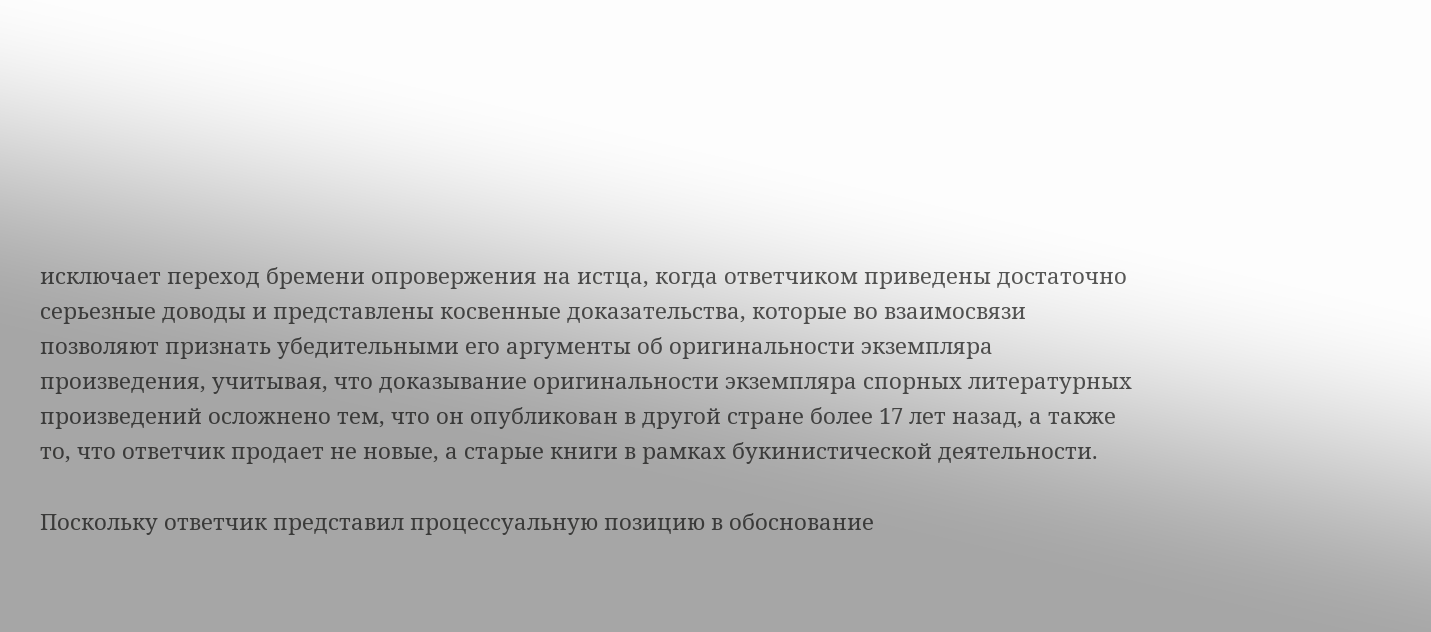исключает переход бремени опровержения на истца, когда ответчиком приведены достаточно серьезные доводы и представлены косвенные доказательства, которые во взаимосвязи позволяют признать убедительными его аргументы об оригинальности экземпляра произведения, учитывая, что доказывание оригинальности экземпляра спорных литературных произведений осложнено тем, что он опубликован в другой стране более 17 лет назад, а также то, что ответчик продает не новые, а старые книги в рамках букинистической деятельности.

Поскольку ответчик представил процессуальную позицию в обоснование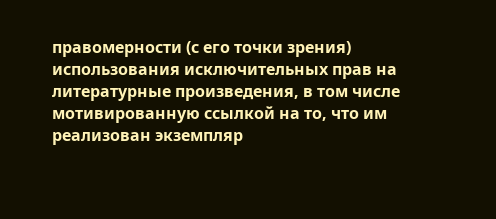правомерности (с его точки зрения) использования исключительных прав на литературные произведения, в том числе мотивированную ссылкой на то, что им реализован экземпляр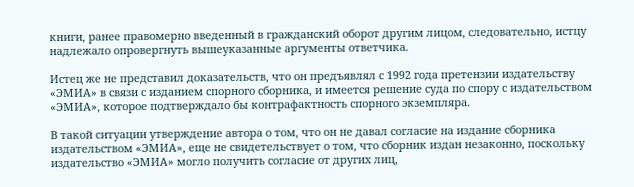книги, ранее правомерно введенный в гражданский оборот другим лицом, следовательно, истцу надлежало опровергнуть вышеуказанные аргументы ответчика.

Истец же не представил доказательств, что он предъявлял с 1992 года претензии издательству «ЭМИА» в связи с изданием спорного сборника, и имеется решение суда по спору с издательством «ЭМИА», которое подтверждало бы контрафактность спорного экземпляра.

В такой ситуации утверждение автора о том, что он не давал согласие на издание сборника издательством «ЭМИА», еще не свидетельствует о том, что сборник издан незаконно, поскольку издательство «ЭМИА» могло получить согласие от других лиц,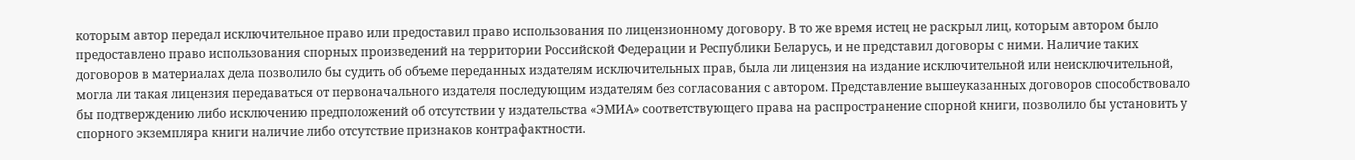которым автор передал исключительное право или предоставил право использования по лицензионному договору. В то же время истец не раскрыл лиц, которым автором было предоставлено право использования спорных произведений на территории Российской Федерации и Республики Беларусь, и не представил договоры с ними. Наличие таких договоров в материалах дела позволило бы судить об объеме переданных издателям исключительных прав, была ли лицензия на издание исключительной или неисключительной, могла ли такая лицензия передаваться от первоначального издателя последующим издателям без согласования с автором. Представление вышеуказанных договоров способствовало бы подтверждению либо исключению предположений об отсутствии у издательства «ЭМИА» соответствующего права на распространение спорной книги, позволило бы установить у спорного экземпляра книги наличие либо отсутствие признаков контрафактности.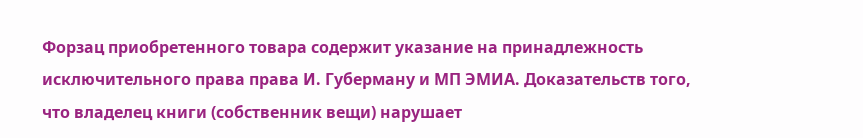Форзац приобретенного товара содержит указание на принадлежность исключительного права права И. Губерману и МП ЭМИА. Доказательств того, что владелец книги (собственник вещи) нарушает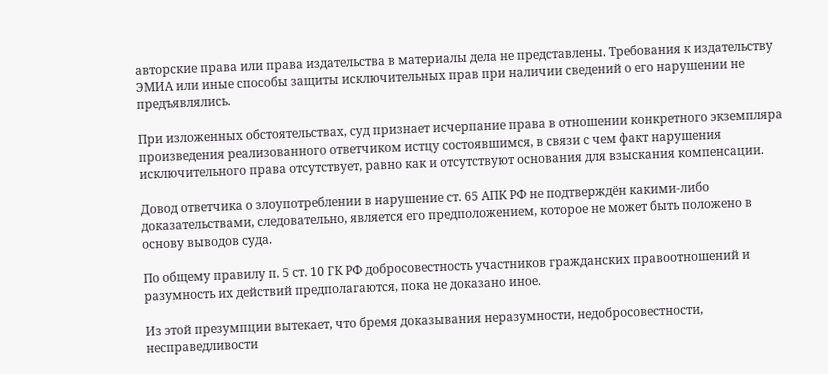авторские права или права издательства в материалы дела не представлены. Требования к издательству ЭМИА или иные способы защиты исключительных прав при наличии сведений о его нарушении не предъявлялись.

При изложенных обстоятельствах, суд признает исчерпание права в отношении конкретного экземпляра произведения реализованного ответчиком истцу состоявшимся, в связи с чем факт нарушения исключительного права отсутствует, равно как и отсутствуют основания для взыскания компенсации.

Довод ответчика о злоупотреблении в нарушение ст. 65 АПК РФ не подтверждён какими-либо доказательствами, следовательно, является его предположением, которое не может быть положено в основу выводов суда.

По общему правилу п. 5 ст. 10 ГК РФ добросовестность участников гражданских правоотношений и разумность их действий предполагаются, пока не доказано иное.

Из этой презумпции вытекает, что бремя доказывания неразумности, недобросовестности, несправедливости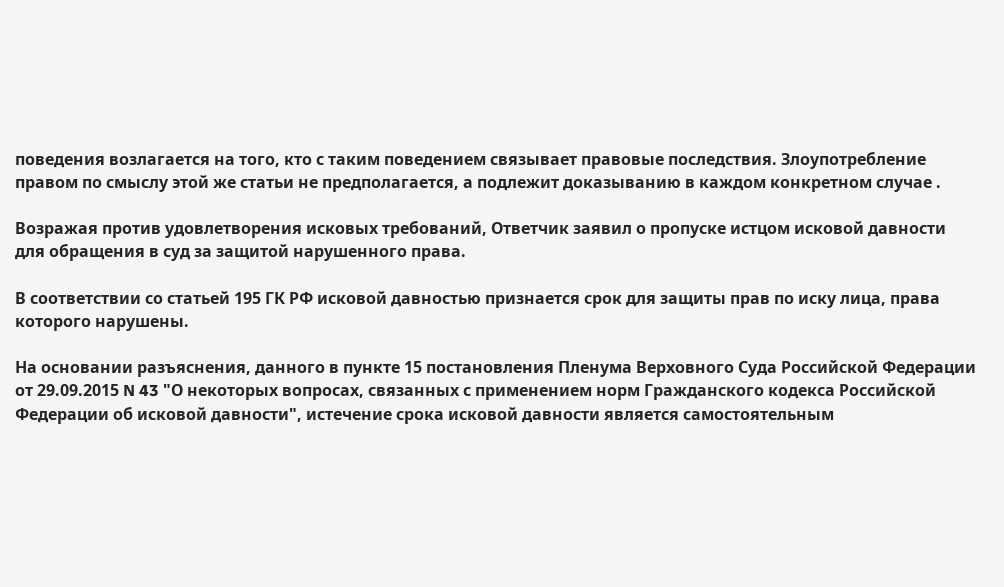поведения возлагается на того, кто с таким поведением связывает правовые последствия. Злоупотребление правом по смыслу этой же статьи не предполагается, а подлежит доказыванию в каждом конкретном случае .

Возражая против удовлетворения исковых требований, Ответчик заявил о пропуске истцом исковой давности для обращения в суд за защитой нарушенного права.

В соответствии со статьей 195 ГК РФ исковой давностью признается срок для защиты прав по иску лица, права которого нарушены.

На основании разъяснения, данного в пункте 15 постановления Пленума Верховного Суда Российской Федерации от 29.09.2015 N 43 "О некоторых вопросах, связанных с применением норм Гражданского кодекса Российской Федерации об исковой давности", истечение срока исковой давности является самостоятельным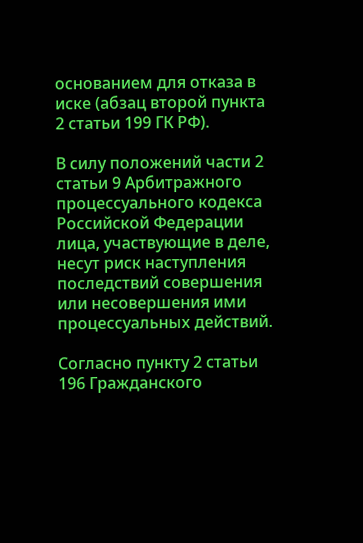основанием для отказа в иске (абзац второй пункта 2 статьи 199 ГК РФ).

В силу положений части 2 статьи 9 Арбитражного процессуального кодекса Российской Федерации лица, участвующие в деле, несут риск наступления последствий совершения или несовершения ими процессуальных действий.

Согласно пункту 2 статьи 196 Гражданского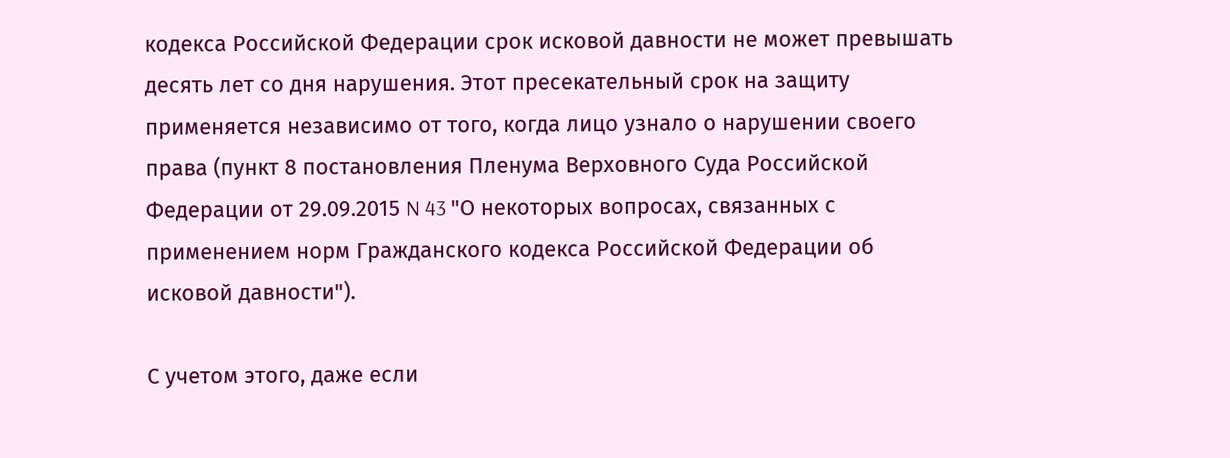кодекса Российской Федерации срок исковой давности не может превышать десять лет со дня нарушения. Этот пресекательный срок на защиту применяется независимо от того, когда лицо узнало о нарушении своего права (пункт 8 постановления Пленума Верховного Суда Российской Федерации от 29.09.2015 N 43 "О некоторых вопросах, связанных с применением норм Гражданского кодекса Российской Федерации об исковой давности").

С учетом этого, даже если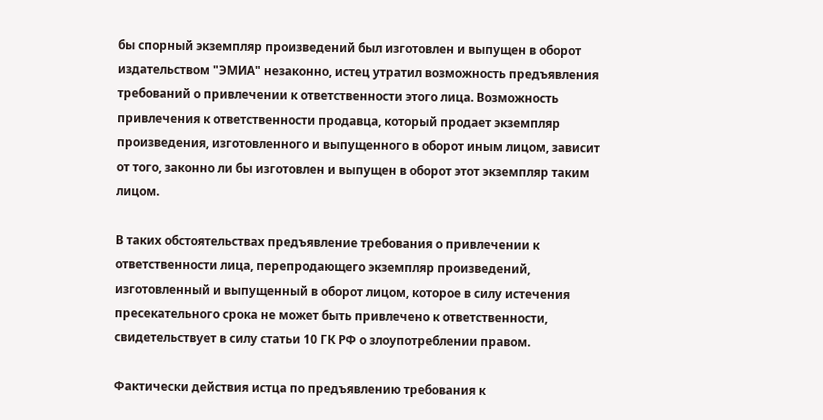бы спорный экземпляр произведений был изготовлен и выпущен в оборот издательством "ЭМИА" незаконно, истец утратил возможность предъявления требований о привлечении к ответственности этого лица. Возможность привлечения к ответственности продавца, который продает экземпляр произведения, изготовленного и выпущенного в оборот иным лицом, зависит от того, законно ли бы изготовлен и выпущен в оборот этот экземпляр таким лицом.

В таких обстоятельствах предъявление требования о привлечении к ответственности лица, перепродающего экземпляр произведений, изготовленный и выпущенный в оборот лицом, которое в силу истечения пресекательного срока не может быть привлечено к ответственности, свидетельствует в силу статьи 10 ГК РФ о злоупотреблении правом.

Фактически действия истца по предъявлению требования к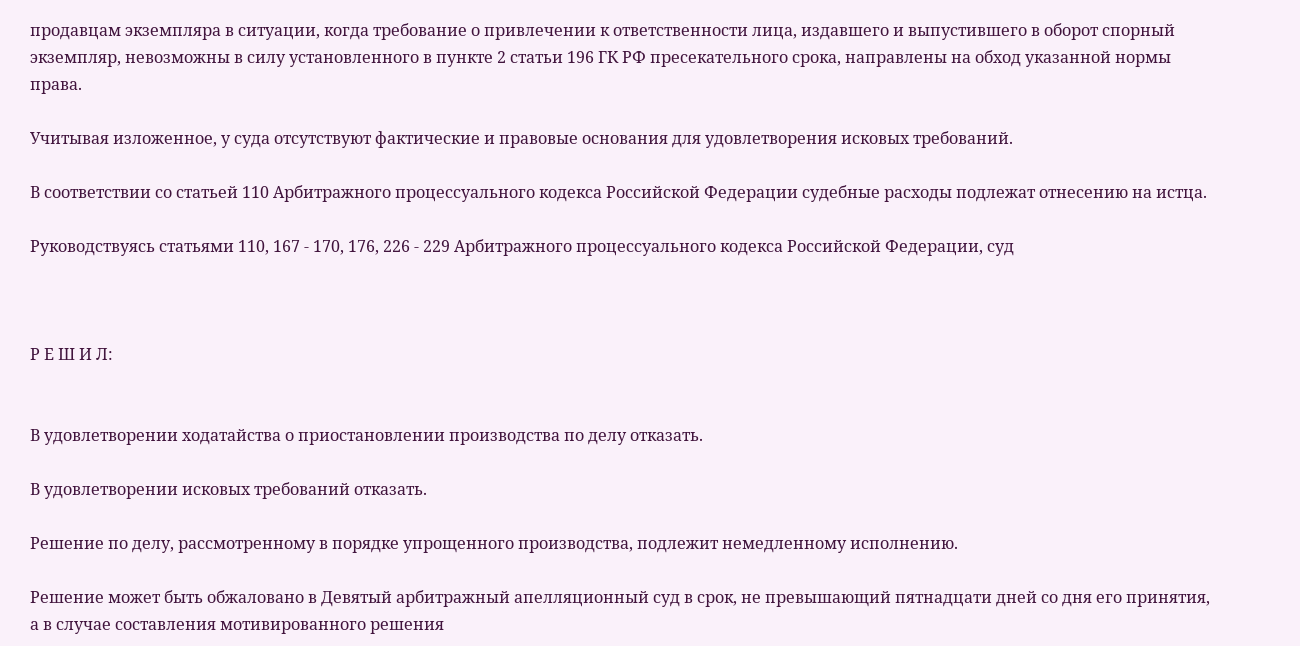продавцам экземпляра в ситуации, когда требование о привлечении к ответственности лица, издавшего и выпустившего в оборот спорный экземпляр, невозможны в силу установленного в пункте 2 статьи 196 ГК РФ пресекательного срока, направлены на обход указанной нормы права.

Учитывая изложенное, у суда отсутствуют фактические и правовые основания для удовлетворения исковых требований.

В соответствии со статьей 110 Арбитражного процессуального кодекса Российской Федерации судебные расходы подлежат отнесению на истца.

Руководствуясь статьями 110, 167 - 170, 176, 226 - 229 Арбитражного процессуального кодекса Российской Федерации, суд



Р Е Ш И Л:


В удовлетворении ходатайства о приостановлении производства по делу отказать.

В удовлетворении исковых требований отказать.

Решение по делу, рассмотренному в порядке упрощенного производства, подлежит немедленному исполнению.

Решение может быть обжаловано в Девятый арбитражный апелляционный суд в срок, не превышающий пятнадцати дней со дня его принятия, а в случае составления мотивированного решения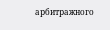арбитражного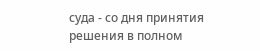суда - со дня принятия решения в полном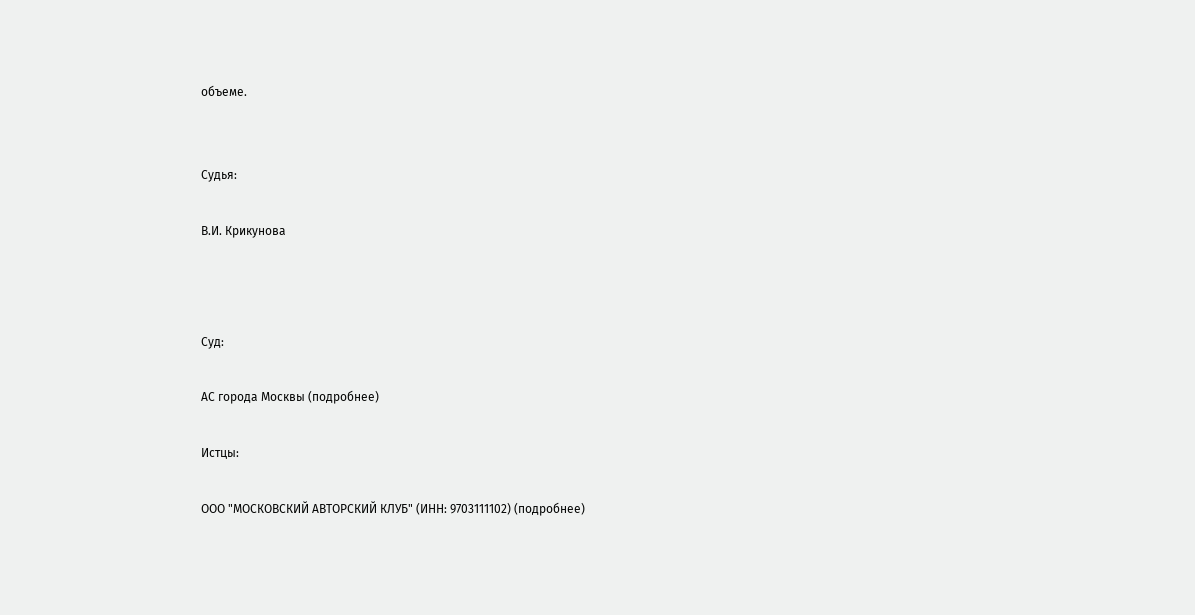объеме.


Судья:

В.И. Крикунова



Суд:

АС города Москвы (подробнее)

Истцы:

ООО "МОСКОВСКИЙ АВТОРСКИЙ КЛУБ" (ИНН: 9703111102) (подробнее)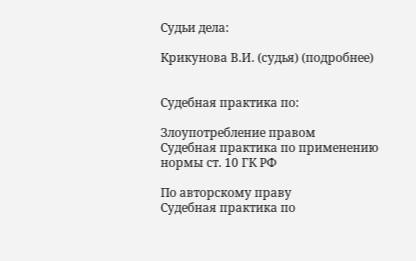Судьи дела:

Крикунова В.И. (судья) (подробнее)


Судебная практика по:

Злоупотребление правом
Судебная практика по применению нормы ст. 10 ГК РФ

По авторскому праву
Судебная практика по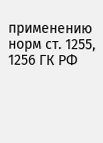применению норм ст. 1255, 1256 ГК РФ